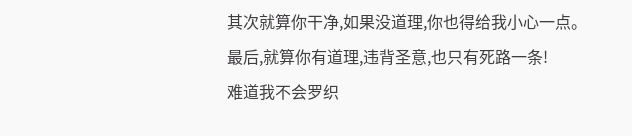其次就算你干净,如果没道理,你也得给我小心一点。
最后,就算你有道理,违背圣意,也只有死路一条!
难道我不会罗织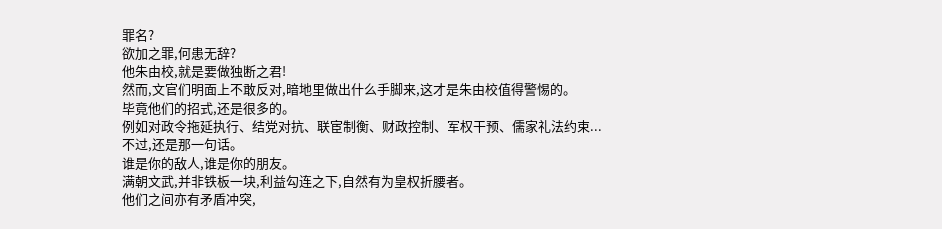罪名?
欲加之罪,何患无辞?
他朱由校,就是要做独断之君!
然而,文官们明面上不敢反对,暗地里做出什么手脚来,这才是朱由校值得警惕的。
毕竟他们的招式,还是很多的。
例如对政令拖延执行、结党对抗、联宦制衡、财政控制、军权干预、儒家礼法约束...
不过,还是那一句话。
谁是你的敌人,谁是你的朋友。
满朝文武,并非铁板一块,利益勾连之下,自然有为皇权折腰者。
他们之间亦有矛盾冲突,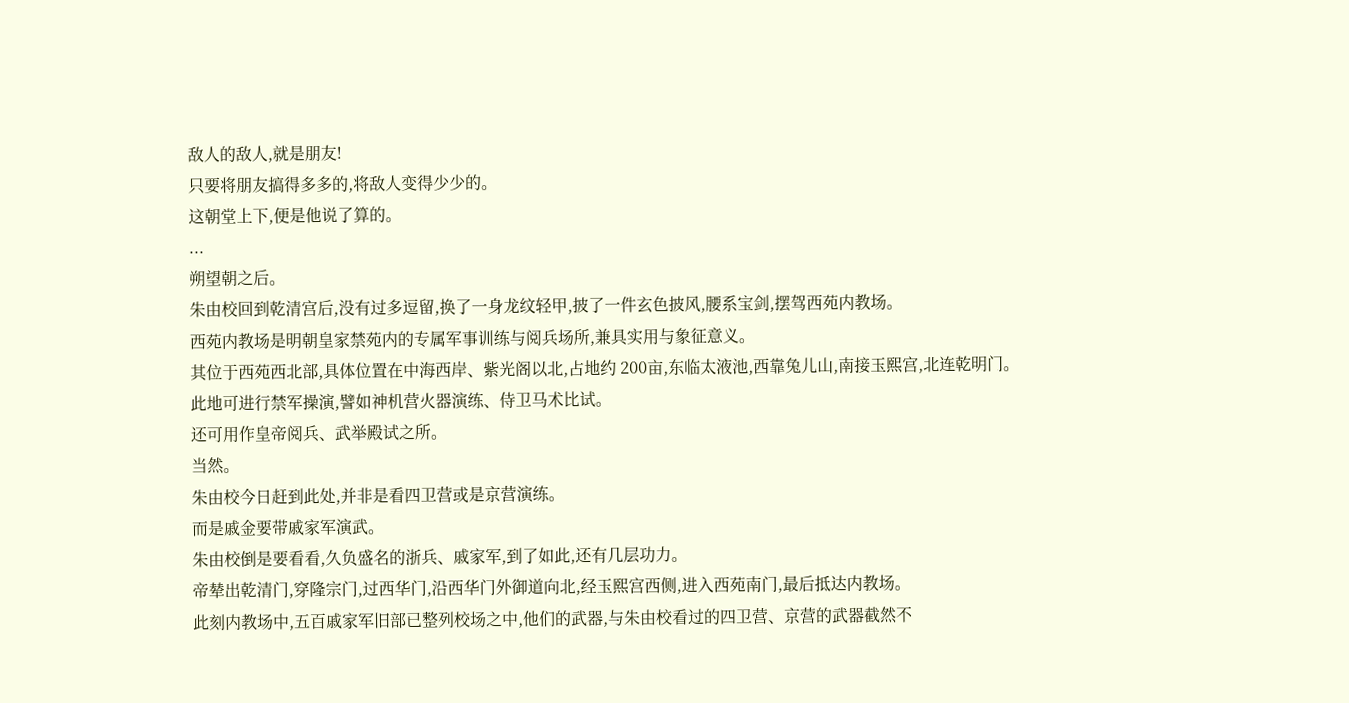敌人的敌人,就是朋友!
只要将朋友搞得多多的,将敌人变得少少的。
这朝堂上下,便是他说了算的。
...
朔望朝之后。
朱由校回到乾清宫后,没有过多逗留,换了一身龙纹轻甲,披了一件玄色披风,腰系宝剑,摆驾西苑内教场。
西苑内教场是明朝皇家禁苑内的专属军事训练与阅兵场所,兼具实用与象征意义。
其位于西苑西北部,具体位置在中海西岸、紫光阁以北,占地约 200亩,东临太液池,西靠兔儿山,南接玉熙宫,北连乾明门。
此地可进行禁军操演,譬如神机营火器演练、侍卫马术比试。
还可用作皇帝阅兵、武举殿试之所。
当然。
朱由校今日赶到此处,并非是看四卫营或是京营演练。
而是戚金要带戚家军演武。
朱由校倒是要看看,久负盛名的浙兵、戚家军,到了如此,还有几层功力。
帝辇出乾清门,穿隆宗门,过西华门,沿西华门外御道向北,经玉熙宫西侧,进入西苑南门,最后抵达内教场。
此刻内教场中,五百戚家军旧部已整列校场之中,他们的武器,与朱由校看过的四卫营、京营的武器截然不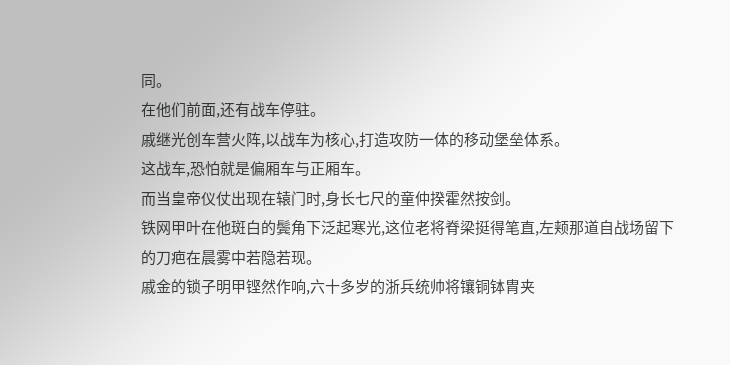同。
在他们前面,还有战车停驻。
戚继光创车营火阵,以战车为核心,打造攻防一体的移动堡垒体系。
这战车,恐怕就是偏厢车与正厢车。
而当皇帝仪仗出现在辕门时,身长七尺的童仲揆霍然按剑。
铁网甲叶在他斑白的鬓角下泛起寒光,这位老将脊梁挺得笔直,左颊那道自战场留下的刀疤在晨雾中若隐若现。
戚金的锁子明甲铿然作响,六十多岁的浙兵统帅将镶铜钵胄夹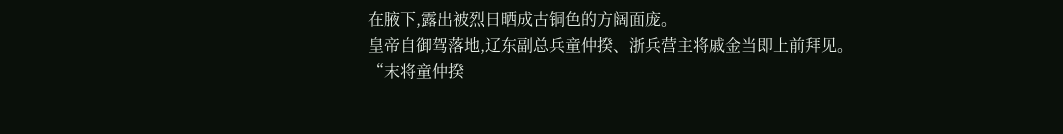在腋下,露出被烈日晒成古铜色的方阔面庞。
皇帝自御驾落地,辽东副总兵童仲揆、浙兵营主将戚金当即上前拜见。
“末将童仲揆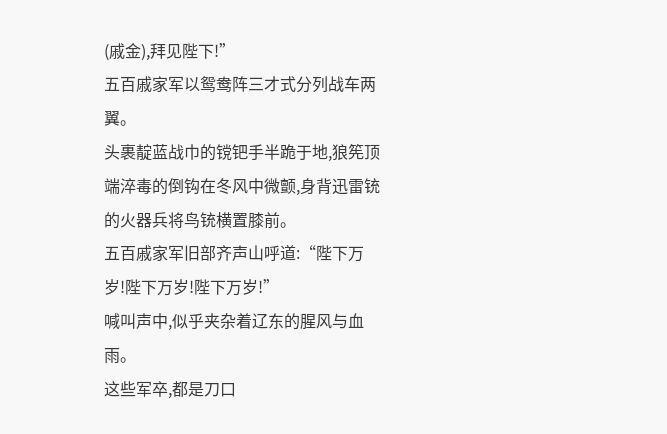(戚金),拜见陛下!”
五百戚家军以鸳鸯阵三才式分列战车两翼。
头裹靛蓝战巾的镋钯手半跪于地,狼筅顶端淬毒的倒钩在冬风中微颤,身背迅雷铳的火器兵将鸟铳横置膝前。
五百戚家军旧部齐声山呼道:“陛下万岁!陛下万岁!陛下万岁!”
喊叫声中,似乎夹杂着辽东的腥风与血雨。
这些军卒,都是刀口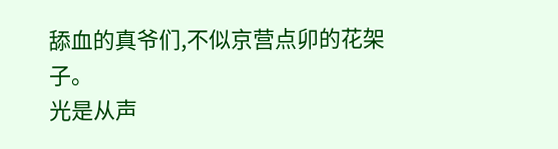舔血的真爷们,不似京营点卯的花架子。
光是从声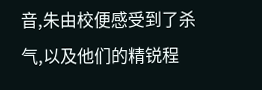音,朱由校便感受到了杀气,以及他们的精锐程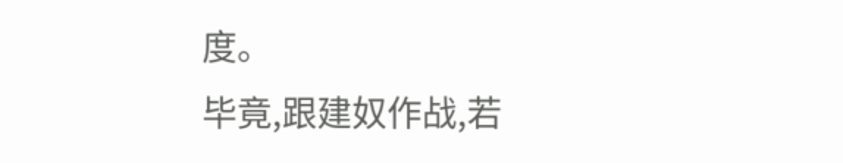度。
毕竟,跟建奴作战,若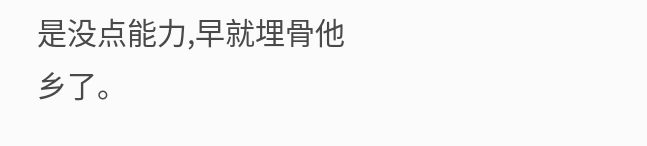是没点能力,早就埋骨他乡了。